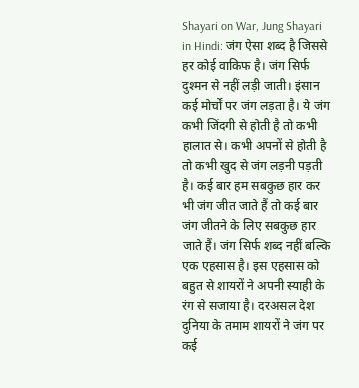Shayari on War, Jung Shayari in Hindi: जंग ऐसा शब्द है जिससे हर कोई वाकिफ है। जंग सिर्फ दुश्मन से नहीं लड़ी जाती। इंसान कई मोर्चों पर जंग लड़ता है। ये जंग कभी जिंदगी से होती है तो कभी हालात से। कभी अपनों से होती है तो कभी खुद से जंग लड़नी पड़ती है। कई बार हम सबकुछ हार कर भी जंग जीत जाते हैं तो कई बार जंग जीतने के लिए सबकुछ हार जाते हैं। जंग सिर्फ शब्द नहीं बल्कि एक एहसास है। इस एहसास को बहुत से शायरों ने अपनी स्याही के रंग से सजाया है। दरअसल देश दुनिया के तमाम शायरों ने जंग पर कई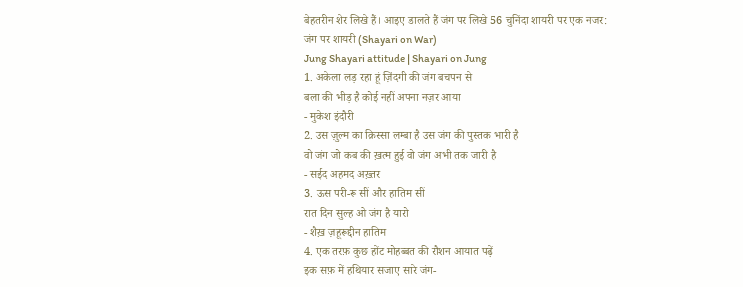बेहतरीन शेर लिखे हैं। आइए डालते हैं जंग पर लिखे 56 चुनिंदा शायरी पर एक नजर:
जंग पर शायरी (Shayari on War)
Jung Shayari attitude | Shayari on Jung
1. अकेला लड़ रहा हूं ज़िंदगी की जंग बचपन से
बला की भीड़ है कोई नहीं अपना नज़र आया
- मुकेश इंदौरी
2. उस ज़ुल्म का क़िस्सा लम्बा है उस जंग की पुस्तक भारी है
वो जंग जो कब की ख़त्म हुई वो जंग अभी तक जारी है
- सईद अहमद अख़्तर
3. ऊस परी-रू सीं और हातिम सीं
रात दिन सुल्ह ओ जंग है यारो
- शैख़ ज़हूरूद्दीन हातिम
4. एक तरफ़ कुछ होंट मोहब्बत की रौशन आयात पढ़ें
इक सफ़ में हथियार सजाए सारे जंग-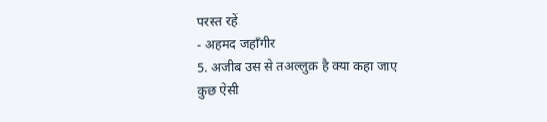परस्त रहें
- अहमद जहाँगीर
5. अजीब उस से तअल्लुक़ है क्या कहा जाए
कुछ ऐसी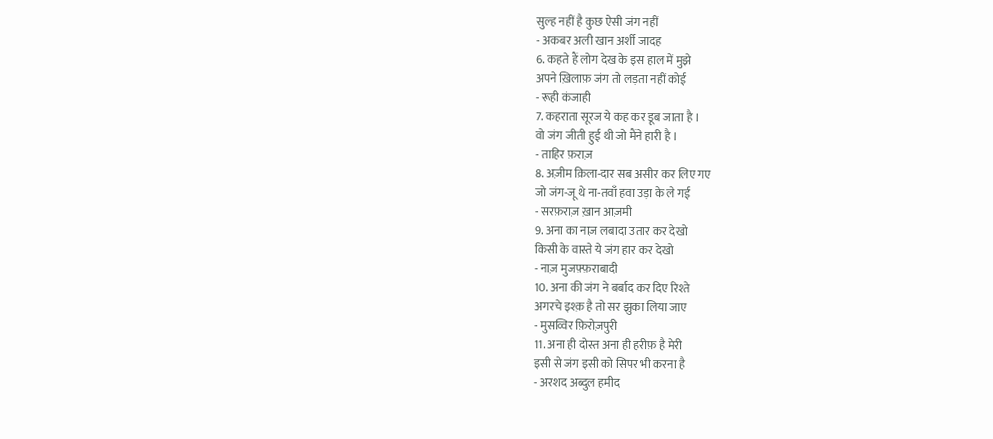सुल्ह नहीं है कुछ ऐसी जंग नहीं
- अकबर अली खान अर्शी जादह
6. कहते हैं लोग देख के इस हाल में मुझे
अपने ख़िलाफ़ जंग तो लड़ता नहीं कोई
- रूही कंजाही
7. कहराता सूरज ये कह कर डूब जाता है ।
वो जंग जीती हुई थी जो मैंने हारी है ।
- ताहिर फ़राज़
8. अज़ीम क़िला-दार सब असीर कर लिए गए
जो जंग-जू थे ना-तवाँ हवा उड़ा के ले गई
- सरफ़राज़ ख़ान आज़मी
9. अना का नाज़ लबादा उतार कर देखो
किसी के वास्ते ये जंग हार कर देखो
- नाज़ मुजफ़्फ़राबादी
10. अना की जंग ने बर्बाद कर दिए रिश्ते
अगरचे इश्क़ है तो सर झुका लिया जाए
- मुसव्विर फ़िरोज़पुरी
11. अना ही दोस्त अना ही हरीफ़ है मेरी
इसी से जंग इसी को सिपर भी करना है
- अरशद अब्दुल हमीद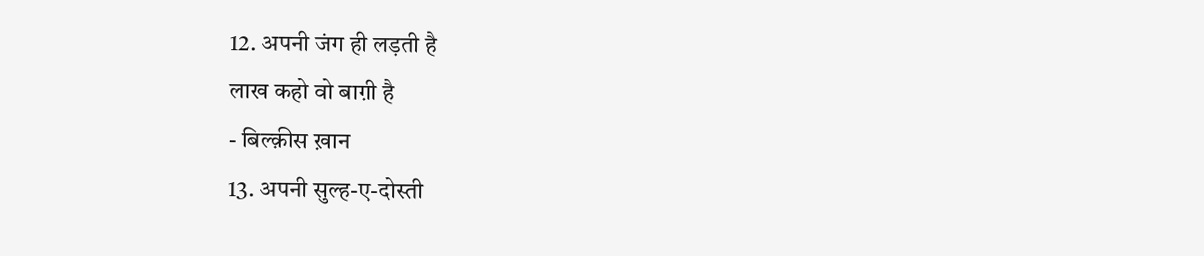12. अपनी जंग ही लड़ती है
लाख कहो वो बाग़ी है
- बिल्क़ीस ख़ान
13. अपनी सुल्ह-ए-दोस्ती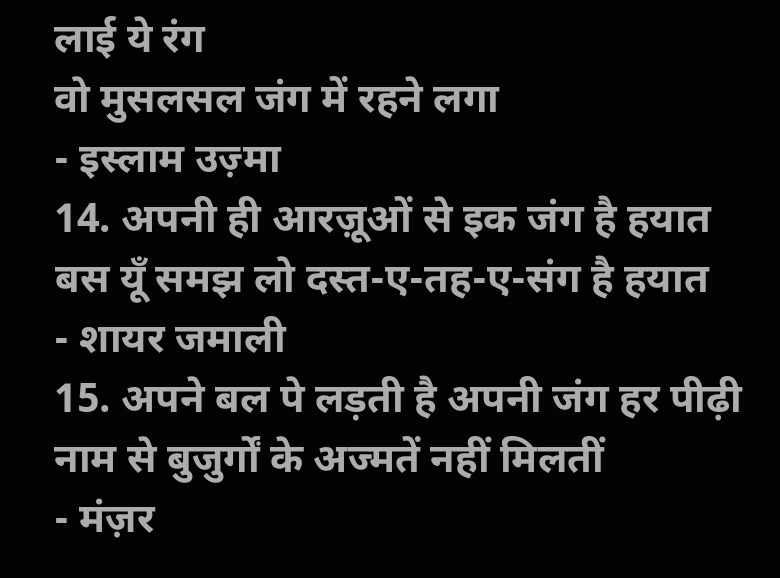लाई ये रंग
वो मुसलसल जंग में रहने लगा
- इस्लाम उज़्मा
14. अपनी ही आरज़ूओं से इक जंग है हयात
बस यूँ समझ लो दस्त-ए-तह-ए-संग है हयात
- शायर जमाली
15. अपने बल पे लड़ती है अपनी जंग हर पीढ़ी
नाम से बुजुर्गों के अज्मतें नहीं मिलतीं
- मंज़र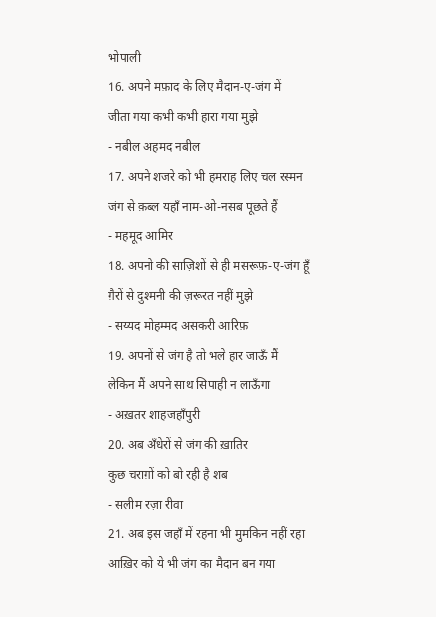भोपाली
16. अपने मफ़ाद के लिए मैदान-ए-जंग में
जीता गया कभी कभी हारा गया मुझे
- नबील अहमद नबील
17. अपने शजरे को भी हमराह लिए चल रस्मन
जंग से क़ब्ल यहाँ नाम-ओ-नसब पूछते हैं
- महमूद आमिर
18. अपनो की साज़िशों से ही मसरूफ़-ए-जंग हूँ
ग़ैरों से दुश्मनी की ज़रूरत नहीं मुझे
- सय्यद मोहम्मद असकरी आरिफ़
19. अपनों से जंग है तो भले हार जाऊँ मैं
लेकिन मैं अपने साथ सिपाही न लाऊँगा
- अख़तर शाहजहाँपुरी
20. अब अँधेरों से जंग की ख़ातिर
कुछ चराग़ों को बो रही है शब
- सलीम रज़ा रीवा
21. अब इस जहाँ में रहना भी मुमकिन नहीं रहा
आख़िर को ये भी जंग का मैदान बन गया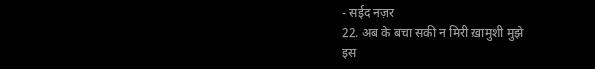- सईद नज़र
22. अब के बचा सकी न मिरी ख़ामुशी मुझे
इस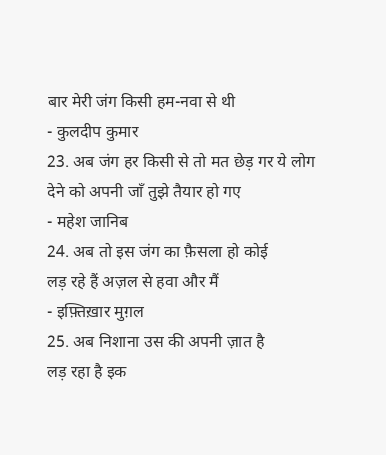बार मेरी जंग किसी हम-नवा से थी
- कुलदीप कुमार
23. अब जंग हर किसी से तो मत छेड़ गर ये लोग
देने को अपनी जाँ तुझे तैयार हो गए
- महेश जानिब
24. अब तो इस जंग का फ़ैसला हो कोई
लड़ रहे हैं अज़ल से हवा और मैं
- इफ़्तिख़ार मुग़ल
25. अब निशाना उस की अपनी ज़ात है
लड़ रहा है इक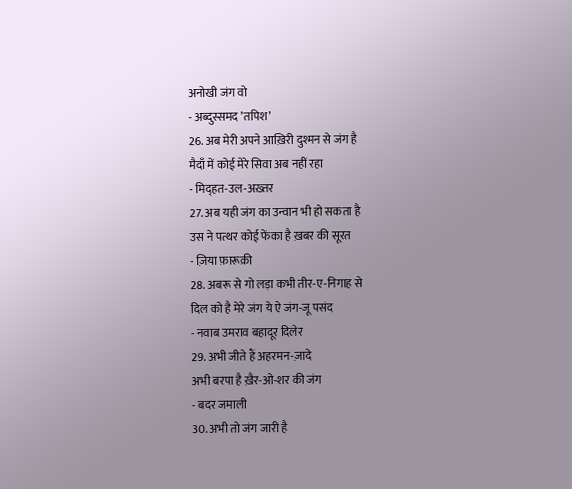अनोखी जंग वो
- अब्दुस्समद ’तपिश’
26. अब मेरी अपने आख़िरी दुश्मन से जंग है
मैदाँ में कोई मेरे सिवा अब नहीं रहा
- मिद्हत-उल-अख़्तर
27. अब यही जंग का उन्वान भी हो सकता है
उस ने पत्थर कोई फेंका है ख़बर की सूरत
- ज़िया फ़ारूक़ी
28. अबरू से गो लड़ा कभी तीर-ए-निगाह से
दिल को है मेरे जंग ये ऐ जंग-जू पसंद
- नवाब उमराव बहादूर दिलेर
29. अभी जीते हैं अहरमन-ज़ादे
अभी बरपा है ख़ैर-ओ-शर की जंग
- बदर जमाली
30. अभी तो जंग जारी है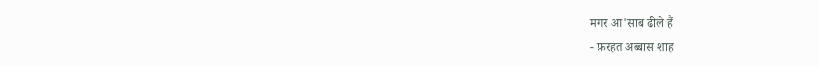मगर आ'साब ढीले हैं
- फ़रहत अब्बास शाह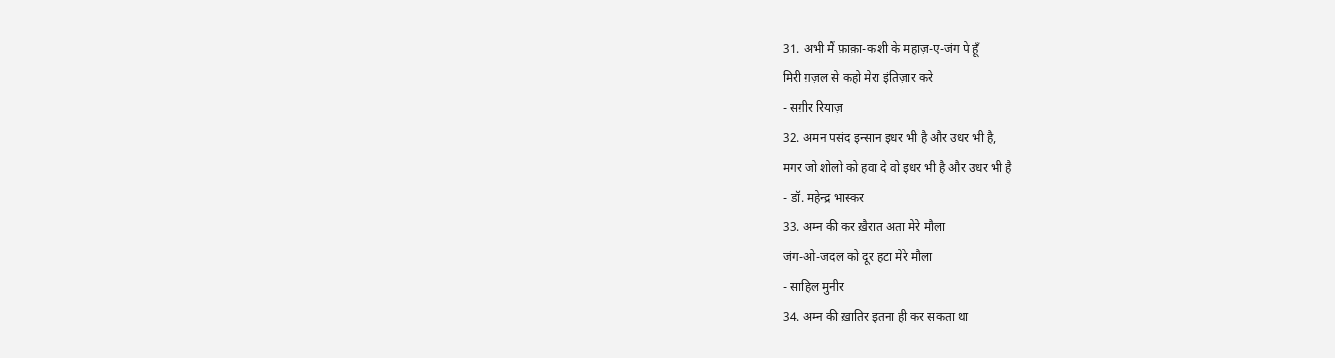31. अभी मैं फ़ाक़ा-कशी के महाज़-ए-जंग पे हूँ
मिरी ग़ज़ल से कहो मेरा इंतिज़ार करे
- सग़ीर रियाज़
32. अमन पसंद इन्सान इधर भी है और उधर भी है,
मगर जो शोलो को हवा दे वो इधर भी है और उधर भी है
- डॉ. महेन्द्र भास्कर
33. अम्न की कर ख़ैरात अता मेरे मौला
जंग-ओ-जदल को दूर हटा मेरे मौला
- साहिल मुनीर
34. अम्न की ख़ातिर इतना ही कर सकता था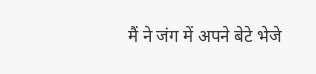मैं ने जंग में अपने बेटे भेजे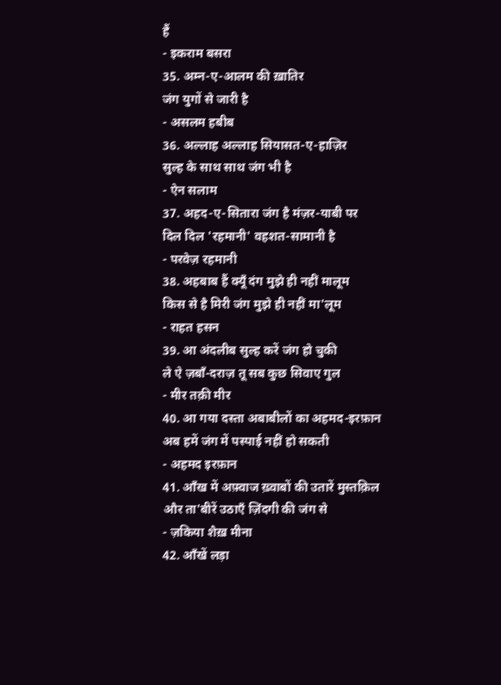हैं
- इकराम बसरा
35. अम्न-ए-आलम की ख़ातिर
जंग युगों से जारी है
- असलम हबीब
36. अल्लाह अल्लाह सियासत-ए-हाज़िर
सुल्ह के साथ साथ जंग भी है
- ऐन सलाम
37. अहद-ए-सितारा जंग है मंज़र-याबी पर
दिल दिल 'रहमानी' वहशत-सामानी है
- परवेज़ रहमानी
38. अहबाब हैं क्यूँ दंग मुझे ही नहीं मालूम
किस से है मिरी जंग मुझे ही नहीं मा'लूम
- राहत हसन
39. आ अंदलीब सुल्ह करें जंग हो चुकी
ले ऐ ज़बाँ-दराज़ तू सब कुछ सिवाए गुल
- मीर तक़ी मीर
40. आ गया दस्ता अबाबीलों का अहमद-इरफ़ान
अब हमें जंग में पस्पाई नहीं हो सकती
- अहमद इरफ़ान
41. आँख में अफ़्वाज ख़्वाबों की उतारें मुस्तक़िल
और ता'बीरें उठाएँ ज़िंदगी की जंग से
- ज़किया शैख़ मीना
42. आँखें लड़ा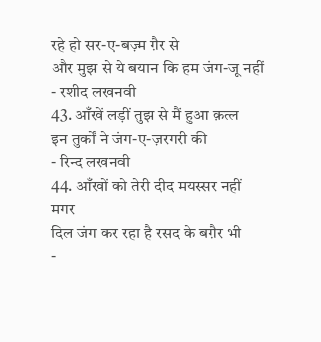रहे हो सर-ए-बज़्म ग़ैर से
और मुझ से ये बयान कि हम जंग-जू नहीं
- रशीद लखनवी
43. आँखें लड़ीं तुझ से मैं हुआ क़त्ल
इन तुर्कों ने जंग-ए-ज़रगरी की
- रिन्द लखनवी
44. आँखों को तेरी दीद मयस्सर नहीं मगर
दिल जंग कर रहा है रसद के बग़ैर भी
-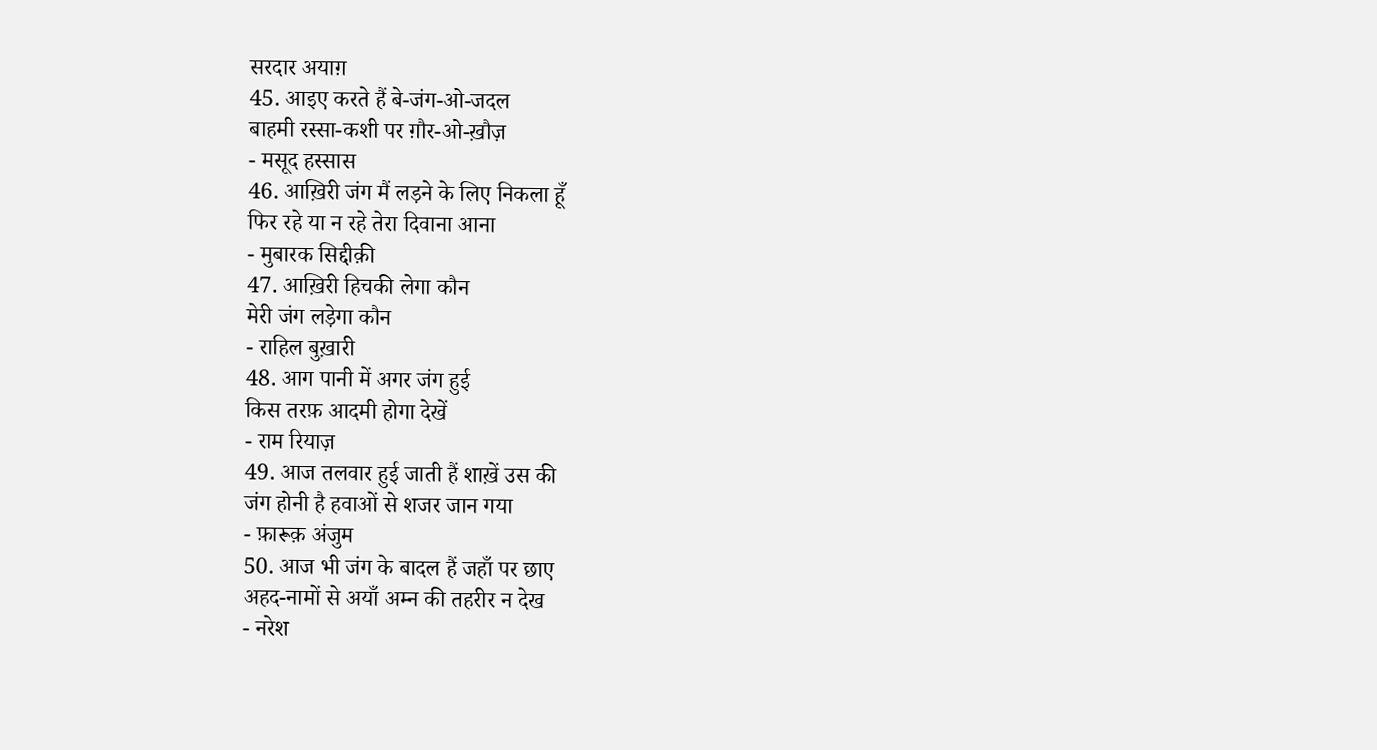सरदार अयाग़
45. आइए करते हैं बे-जंग-ओ-जदल
बाहमी रस्सा-कशी पर ग़ौर-ओ-ख़ौज़
- मसूद हस्सास
46. आख़िरी जंग मैं लड़ने के लिए निकला हूँ
फिर रहे या न रहे तेरा दिवाना आना
- मुबारक सिद्दीक़ी
47. आख़िरी हिचकी लेगा कौन
मेरी जंग लड़ेगा कौन
- राहिल बुख़ारी
48. आग पानी में अगर जंग हुई
किस तरफ़ आदमी होगा देखें
- राम रियाज़
49. आज तलवार हुई जाती हैं शाख़ें उस की
जंग होनी है हवाओं से शजर जान गया
- फ़ारूक़ अंजुम
50. आज भी जंग के बादल हैं जहाँ पर छाए
अहद-नामों से अयाँ अम्न की तहरीर न देख
- नरेश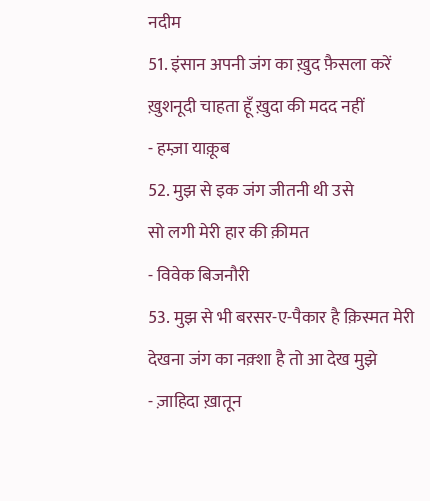नदीम
51. इंसान अपनी जंग का ख़ुद फ़ैसला करें
ख़ुशनूदी चाहता हूँ ख़ुदा की मदद नहीं
- हम्ज़ा याक़ूब
52. मुझ से इक जंग जीतनी थी उसे
सो लगी मेरी हार की क़ीमत
- विवेक बिजनौरी
53. मुझ से भी बरसर-ए-पैकार है क़िस्मत मेरी
देखना जंग का नक़्शा है तो आ देख मुझे
- ज़ाहिदा ख़ातून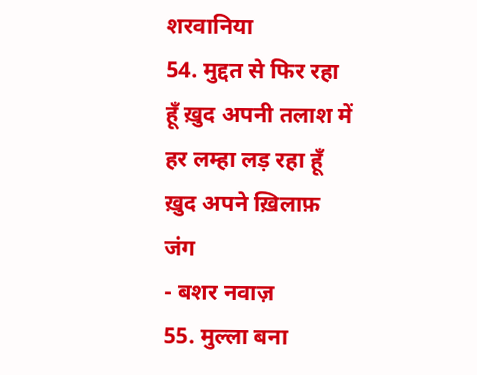शरवानिया
54. मुद्दत से फिर रहा हूँ ख़ुद अपनी तलाश में
हर लम्हा लड़ रहा हूँ ख़ुद अपने ख़िलाफ़ जंग
- बशर नवाज़
55. मुल्ला बना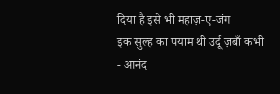दिया है इसे भी महाज़-ए-जंग
इक सुल्ह का पयाम थी उर्दू ज़बाँ कभी
- आनंद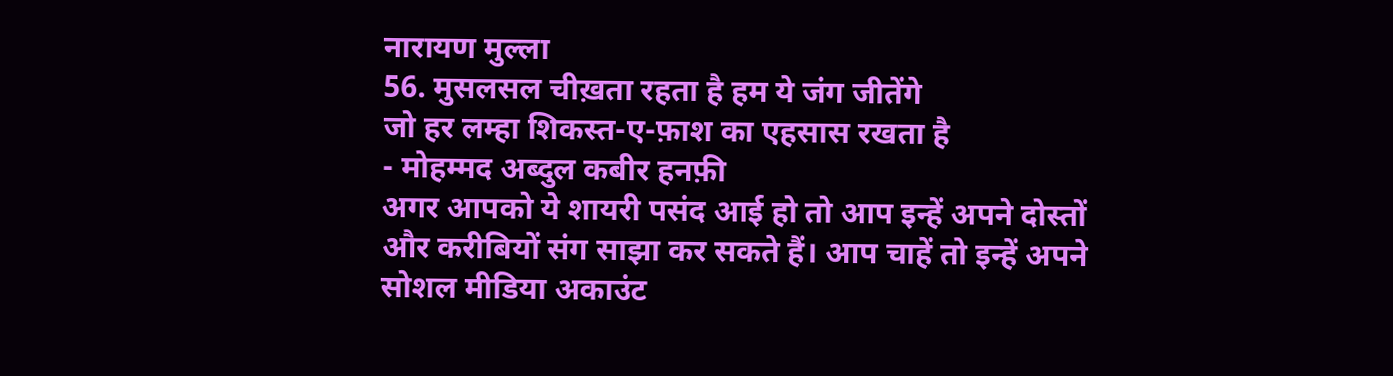नारायण मुल्ला
56. मुसलसल चीख़ता रहता है हम ये जंग जीतेंगे
जो हर लम्हा शिकस्त-ए-फ़ाश का एहसास रखता है
- मोहम्मद अब्दुल कबीर हनफ़ी
अगर आपको ये शायरी पसंद आई हो तो आप इन्हें अपने दोस्तों और करीबियों संग साझा कर सकते हैं। आप चाहें तो इन्हें अपने सोशल मीडिया अकाउंट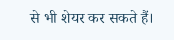से भी शेयर कर सकते हैं।